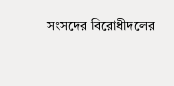সংসদের বিরোধীদলের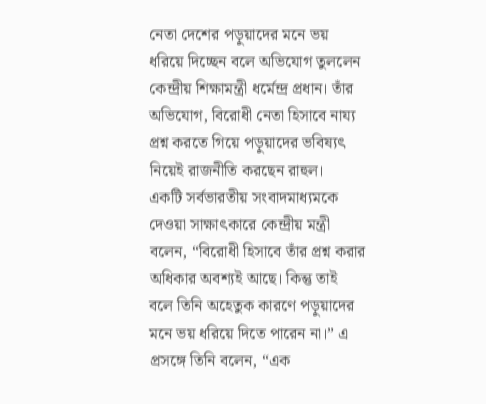নেতা দেশের পড়ুয়াদের মনে ভয় ধরিয়ে দিচ্ছেন বলে অভিযোগ তুললেন কেন্দ্রীয় শিক্ষামন্ত্রী ধর্মেন্দ্র প্রধান। তাঁর অভিযোগ, বিরোধী নেতা হিসাবে নায্য প্রশ্ন করতে গিয়ে পড়ুয়াদের ভবিষ্যৎ নিয়েই রাজনীতি করছেন রাহুল।
একটি সর্বভারতীয় সংবাদমাধ্যমকে দেওয়া সাক্ষাৎকারে কেন্দ্রীয় মন্ত্রী বলেন, “বিরোধী হিসাবে তাঁর প্রশ্ন করার অধিকার অবশ্যই আছে। কিন্তু তাই বলে তিনি অহেতুক কারণে পড়ুয়াদের মনে ভয় ধরিয়ে দিতে পারেন না।” এ প্রসঙ্গে তিনি বলেন, “এক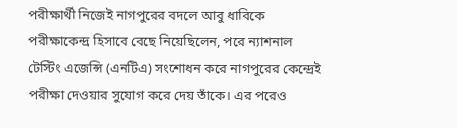পরীক্ষার্থী নিজেই নাগপুরের বদলে আবু ধাবিকে পরীক্ষাকেন্দ্র হিসাবে বেছে নিয়েছিলেন, পরে ন্যাশনাল টেস্টিং এজেন্সি (এনটিএ) সংশোধন করে নাগপুরের কেন্দ্রেই পরীক্ষা দেওয়ার সুযোগ করে দেয় তাঁকে। এর পরেও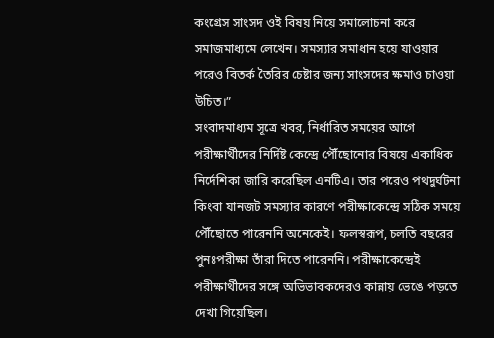কংগ্রেস সাংসদ ওই বিষয় নিয়ে সমালোচনা করে সমাজমাধ্যমে লেখেন। সমস্যার সমাধান হয়ে যাওয়ার পরেও বিতর্ক তৈরির চেষ্টার জন্য সাংসদের ক্ষমাও চাওয়া উচিত।”
সংবাদমাধ্যম সূত্রে খবর, নির্ধারিত সময়ের আগে পরীক্ষার্থীদের নির্দিষ্ট কেন্দ্রে পৌঁছোনোর বিষয়ে একাধিক নির্দেশিকা জারি করেছিল এনটিএ। তার পরেও পথদুর্ঘটনা কিংবা যানজট সমস্যার কারণে পরীক্ষাকেন্দ্রে সঠিক সময়ে পৌঁছোতে পারেননি অনেকেই। ফলস্বরূপ, চলতি বছরের পুনঃপরীক্ষা তাঁরা দিতে পারেননি। পরীক্ষাকেন্দ্রেই পরীক্ষার্থীদের সঙ্গে অভিভাবকদেরও কান্নায় ভেঙে পড়তে দেখা গিয়েছিল।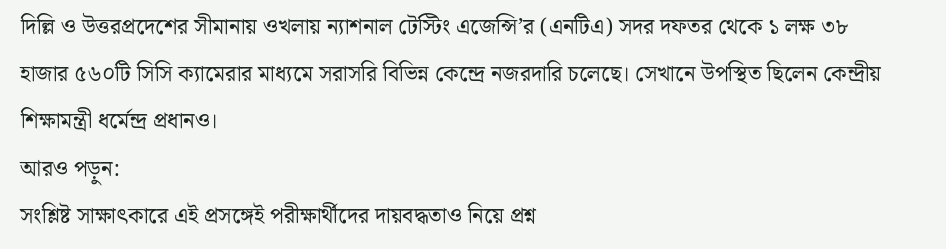দিল্লি ও উত্তরপ্রদেশের সীমানায় ওখলায় ন্যাশনাল টেস্টিং এজেন্সি’র (এনটিএ) সদর দফতর থেকে ১ লক্ষ ৩৮ হাজার ৫৬০টি সিসি ক্যামেরার মাধ্যমে সরাসরি বিভিন্ন কেন্দ্রে নজরদারি চলেছে। সেখানে উপস্থিত ছিলেন কেন্দ্রীয় শিক্ষামন্ত্রী ধর্মেন্দ্র প্রধানও।
আরও পড়ুন:
সংশ্লিষ্ট সাক্ষাৎকারে এই প্রসঙ্গেই পরীক্ষার্থীদের দায়বদ্ধতাও নিয়ে প্রশ্ন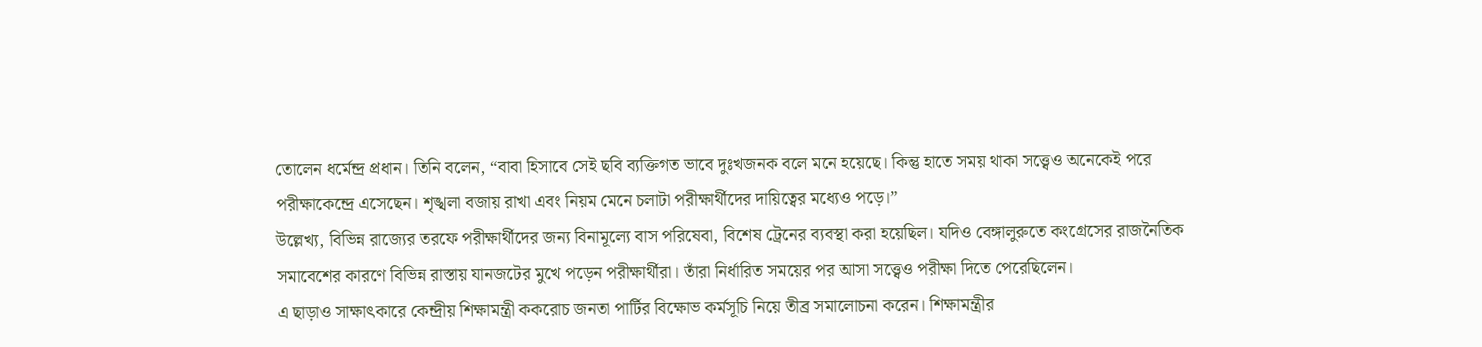তোলেন ধর্মেন্দ্র প্রধান। তিনি বলেন, “বাবা হিসাবে সেই ছবি ব্যক্তিগত ভাবে দুঃখজনক বলে মনে হয়েছে। কিন্তু হাতে সময় থাকা সত্ত্বেও অনেকেই পরে পরীক্ষাকেন্দ্রে এসেছেন। শৃঙ্খলা বজায় রাখা এবং নিয়ম মেনে চলাটা পরীক্ষার্থীদের দায়িত্বের মধ্যেও পড়ে।”
উল্লেখ্য, বিভিন্ন রাজ্যের তরফে পরীক্ষার্থীদের জন্য বিনামূল্যে বাস পরিষেবা, বিশেষ ট্রেনের ব্যবস্থা করা হয়েছিল। যদিও বেঙ্গালুরুতে কংগ্রেসের রাজনৈতিক সমাবেশের কারণে বিভিন্ন রাস্তায় যানজটের মুখে পড়েন পরীক্ষার্থীরা। তাঁরা নির্ধারিত সময়ের পর আসা সত্ত্বেও পরীক্ষা দিতে পেরেছিলেন।
এ ছাড়াও সাক্ষাৎকারে কেন্দ্রীয় শিক্ষামন্ত্রী ককরোচ জনতা পার্টির বিক্ষোভ কর্মসূচি নিয়ে তীব্র সমালোচনা করেন। শিক্ষামন্ত্রীর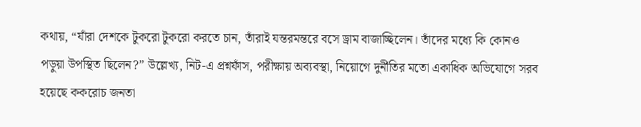কথায়, “যাঁরা দেশকে টুকরো টুকরো করতে চান, তাঁরাই যন্তরমন্তরে বসে ড্রাম বাজাচ্ছিলেন। তাঁদের মধ্যে কি কোনও পড়ুয়া উপস্থিত ছিলেন?” উল্লেখ্য, নিট-এ প্রশ্নফাঁস, পরীক্ষায় অব্যবস্থা, নিয়োগে দুর্নীতির মতো একাধিক অভিযোগে সরব হয়েছে ককরোচ জনতা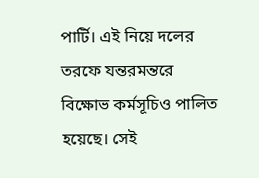পার্টি। এই নিয়ে দলের তরফে যন্তরমন্তরে বিক্ষোভ কর্মসূচিও পালিত হয়েছে। সেই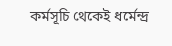কর্মসূচি থেকেই ধর্মেন্দ্র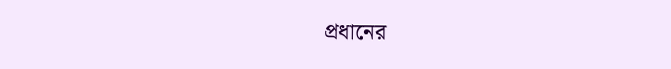প্রধানের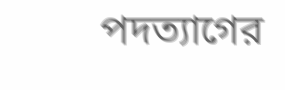পদত্যাগের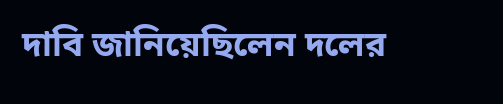দাবি জানিয়েছিলেন দলের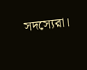সদস্যেরা।